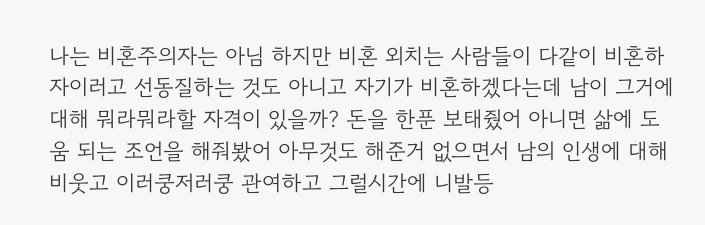나는 비혼주의자는 아님 하지만 비혼 외치는 사람들이 다같이 비혼하자이러고 선동질하는 것도 아니고 자기가 비혼하겠다는데 남이 그거에 대해 뭐라뭐라할 자격이 있을까? 돈을 한푼 보태줬어 아니면 삶에 도움 되는 조언을 해줘봤어 아무것도 해준거 없으면서 남의 인생에 대해 비웃고 이러쿵저러쿵 관여하고 그럴시간에 니발등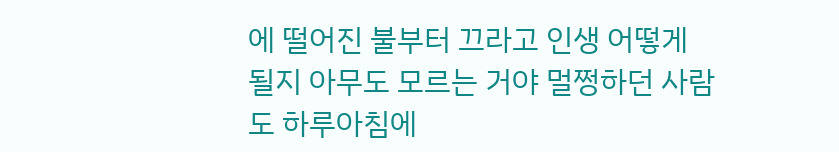에 떨어진 불부터 끄라고 인생 어떻게 될지 아무도 모르는 거야 멀쩡하던 사람도 하루아침에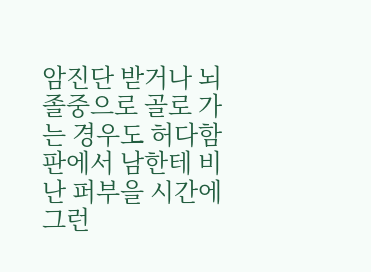암진단 받거나 뇌졸중으로 골로 가는 경우도 허다함 판에서 남한테 비난 퍼부을 시간에 그런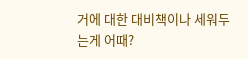거에 대한 대비책이나 세워두는게 어때?